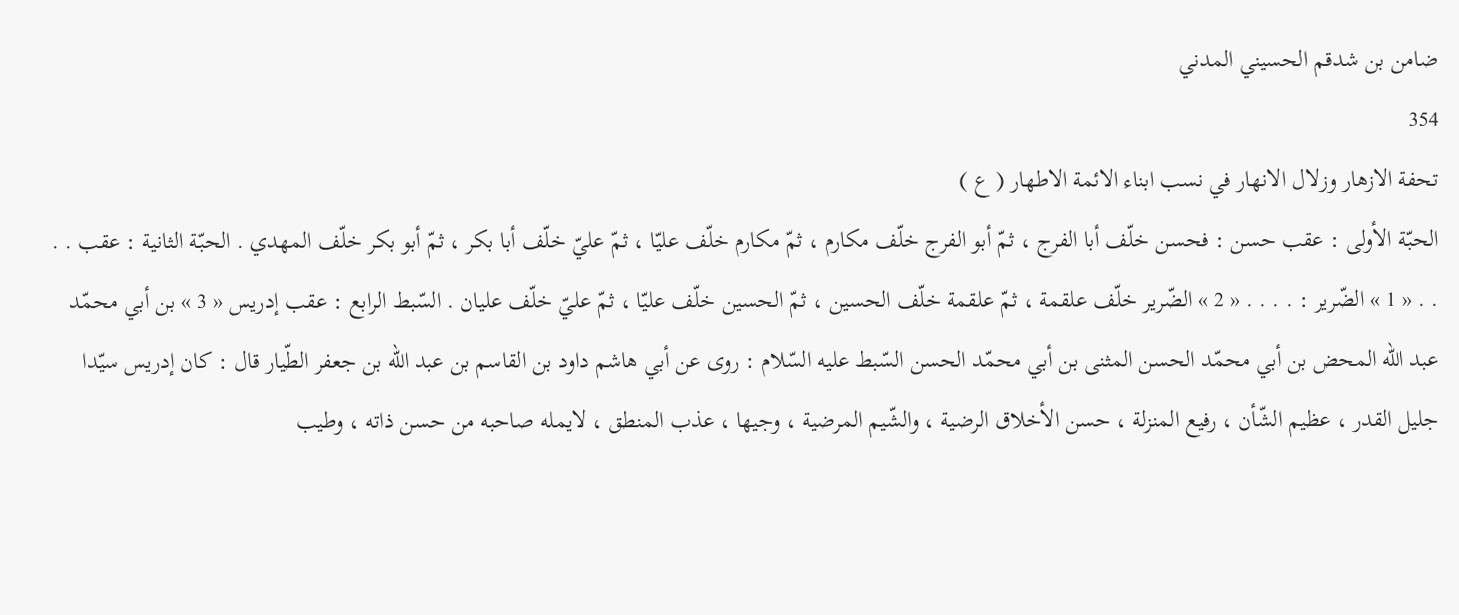ضامن بن شدقم الحسيني المدني
354
تحفة الازهار وزلال الانهار في نسب ابناء الائمة الاطهار ( ع )
الحبّة الأولى : عقب حسن : فحسن خلّف أبا الفرج ، ثمّ أبو الفرج خلّف مكارم ، ثمّ مكارم خلّف عليّا ، ثمّ عليّ خلّف أبا بكر ، ثمّ أبو بكر خلّف المهدي . الحبّة الثانية : عقب . . . . « 1 » الضّرير : . . . . « 2 » الضّرير خلّف علقمة ، ثمّ علقمة خلّف الحسين ، ثمّ الحسين خلّف عليّا ، ثمّ عليّ خلّف عليان . السّبط الرابع : عقب إدريس « 3 » بن أبي محمّد عبد اللّه المحض بن أبي محمّد الحسن المثنى بن أبي محمّد الحسن السّبط عليه السّلام : روى عن أبي هاشم داود بن القاسم بن عبد اللّه بن جعفر الطّيار قال : كان إدريس سيّدا جليل القدر ، عظيم الشّأن ، رفيع المنزلة ، حسن الأخلاق الرضية ، والشّيم المرضية ، وجيها ، عذب المنطق ، لايمله صاحبه من حسن ذاته ، وطيب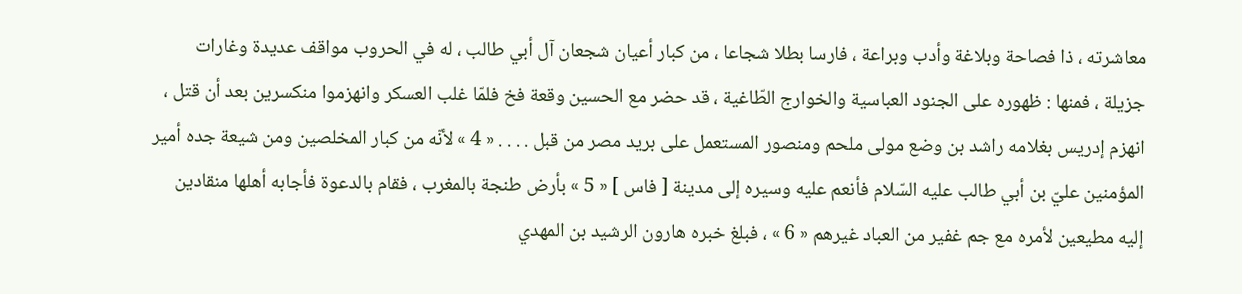معاشرته ، ذا فصاحة وبلاغة وأدب وبراعة ، فارسا بطلا شجاعا ، من كبار أعيان شجعان آل أبي طالب ، له في الحروب مواقف عديدة وغارات جزيلة ، فمنها : ظهوره على الجنود العباسية والخوارج الطّاغية ، قد حضر مع الحسين وقعة فخ فلمّا غلب العسكر وانهزموا منكسرين بعد أن قتل ، انهزم إدريس بغلامه راشد بن وضع مولى ملحم ومنصور المستعمل على بريد مصر من قبل . . . . « 4 » لأنّه من كبار المخلصين ومن شيعة جده أمير المؤمنين عليّ بن أبي طالب عليه السّلام فأنعم عليه وسيره إلى مدينة [ فاس ] « 5 » بأرض طنجة بالمغرب ، فقام بالدعوة فأجابه أهلها منقادين إليه مطيعين لأمره مع جم غفير من العباد غيرهم « 6 » ، فبلغ خبره هارون الرشيد بن المهدي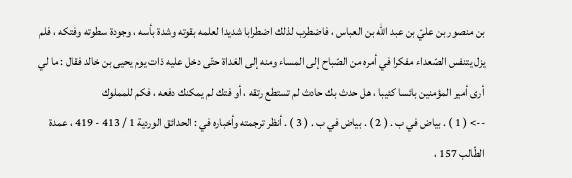بن منصور بن عليّ بن عبد اللّه بن العباس ، فاضطرب لذلك اضطرابا شديدا لعلمه بقوته وشدة بأسه ، وجودة سطوته وفتكه ، فلم يزل يتنفس الصّعداء مفكرا في أمره من الصّباح إلى المساء ومنه إلى الغداة حتّى دخل عليه ذات يوم يحيى بن خالد فقال : ما لي أرى أمير المؤمنين بائسا كئيبا ، هل حدث بك حادث لم تستطع رتقه ، أو فتك لم يمكنك دفعه ، فكم للمملوك
--> ( 1 ) . بياض في ب . ( 2 ) . بياض في ب . ( 3 ) . أنظر ترجمته وأخباره في : الحدائق الوردية 1 / 413 - 419 ، عمدة الطّالب 157 ،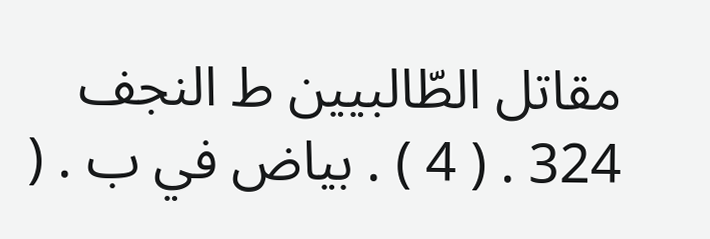مقاتل الطّالبيين ط النجف 324 . ( 4 ) . بياض في ب . (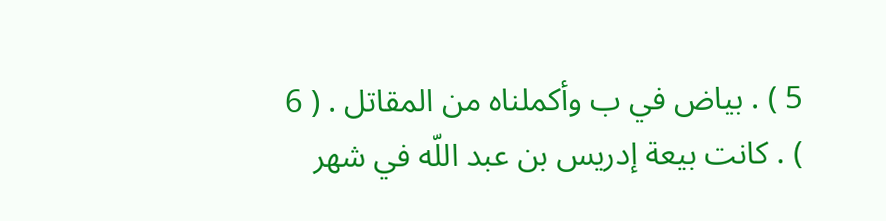5 ) . بياض في ب وأكملناه من المقاتل . ( 6 ) . كانت بيعة إدريس بن عبد اللّه في شهر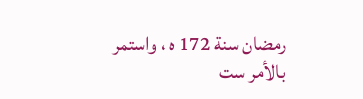رمضان سنة 172 ه ، واستمر بالأمر ست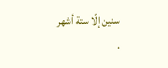سنين إلّا ستة أشهر .